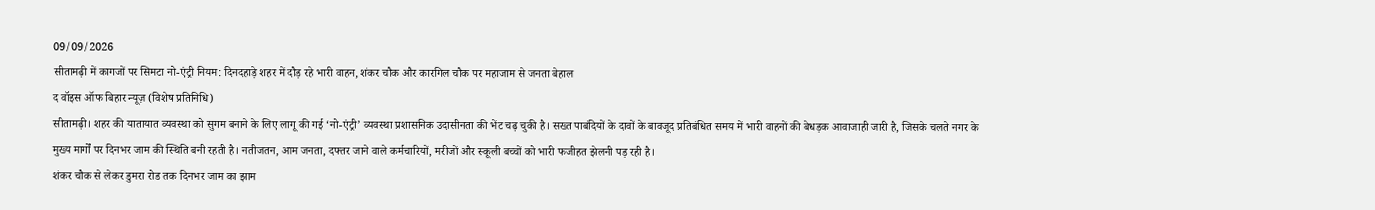09/09/2026
सीतामढ़ी में कागजों पर सिमटा नो-एंट्री नियम: दिनदहाड़े शहर में दौड़ रहे भारी वाहन, शंकर चौक और कारगिल चौक पर महाजाम से जनता बेहाल
द वॉइस ऑफ बिहार न्यूज़ (विशेष प्रतिनिधि)
सीतामढ़ी। शहर की यातायात व्यवस्था को सुगम बनाने के लिए लागू की गई ‘नो-एंट्री’ व्यवस्था प्रशासनिक उदासीनता की भेंट चढ़ चुकी है। सख्त पाबंदियों के दावों के बावजूद प्रतिबंधित समय में भारी वाहनों की बेधड़क आवाजाही जारी है, जिसके चलते नगर के मुख्य मार्गों पर दिनभर जाम की स्थिति बनी रहती है। नतीजतन, आम जनता, दफ्तर जाने वाले कर्मचारियों, मरीजों और स्कूली बच्चों को भारी फजीहत झेलनी पड़ रही है।
शंकर चौक से लेकर डुमरा रोड तक दिनभर जाम का झाम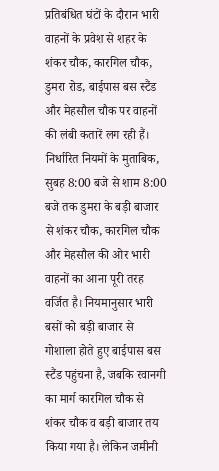प्रतिबंधित घंटों के दौरान भारी वाहनों के प्रवेश से शहर के शंकर चौक, कारगिल चौक, डुमरा रोड, बाईपास बस स्टैंड और मेहसौल चौक पर वाहनों की लंबी कतारें लग रही हैं। निर्धारित नियमों के मुताबिक, सुबह 8:00 बजे से शाम 8:00 बजे तक डुमरा के बड़ी बाजार से शंकर चौक, कारगिल चौक और मेहसौल की ओर भारी वाहनों का आना पूरी तरह वर्जित है। नियमानुसार भारी बसों को बड़ी बाजार से गोशाला होते हुए बाईपास बस स्टैंड पहुंचना है, जबकि रवानगी का मार्ग कारगिल चौक से शंकर चौक व बड़ी बाजार तय किया गया है। लेकिन जमीनी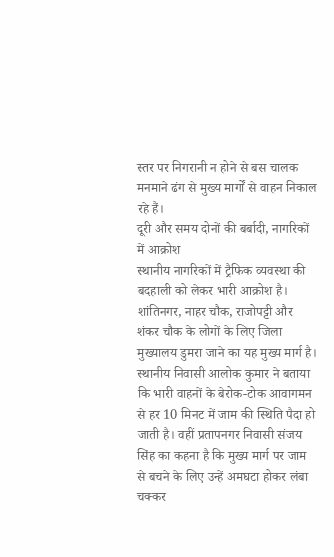स्तर पर निगरानी न होने से बस चालक मनमाने ढंग से मुख्य मार्गों से वाहन निकाल रहे हैं।
दूरी और समय दोनों की बर्बादी, नागरिकों में आक्रोश
स्थानीय नागरिकों में ट्रैफिक व्यवस्था की बदहाली को लेकर भारी आक्रोश है। शांतिनगर, नाहर चौक, राजोपट्टी और शंकर चौक के लोगों के लिए जिला मुख्यालय डुमरा जाने का यह मुख्य मार्ग है। स्थानीय निवासी आलोक कुमार ने बताया कि भारी वाहनों के बेरोक-टोक आवागमन से हर 10 मिनट में जाम की स्थिति पैदा हो जाती है। वहीं प्रतापनगर निवासी संजय सिंह का कहना है कि मुख्य मार्ग पर जाम से बचने के लिए उन्हें अमघटा होकर लंबा चक्कर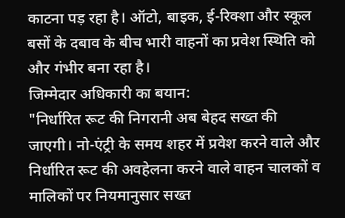काटना पड़ रहा है। ऑटो, बाइक, ई-रिक्शा और स्कूल बसों के दबाव के बीच भारी वाहनों का प्रवेश स्थिति को और गंभीर बना रहा है।
जिम्मेदार अधिकारी का बयान:
"निर्धारित रूट की निगरानी अब बेहद सख्त की जाएगी। नो-एंट्री के समय शहर में प्रवेश करने वाले और निर्धारित रूट की अवहेलना करने वाले वाहन चालकों व मालिकों पर नियमानुसार सख्त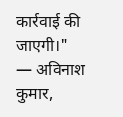कार्रवाई की जाएगी।"
— अविनाश कुमार,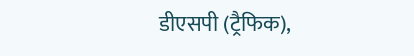डीएसपी (ट्रैफिक),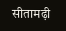सीतामढ़ी